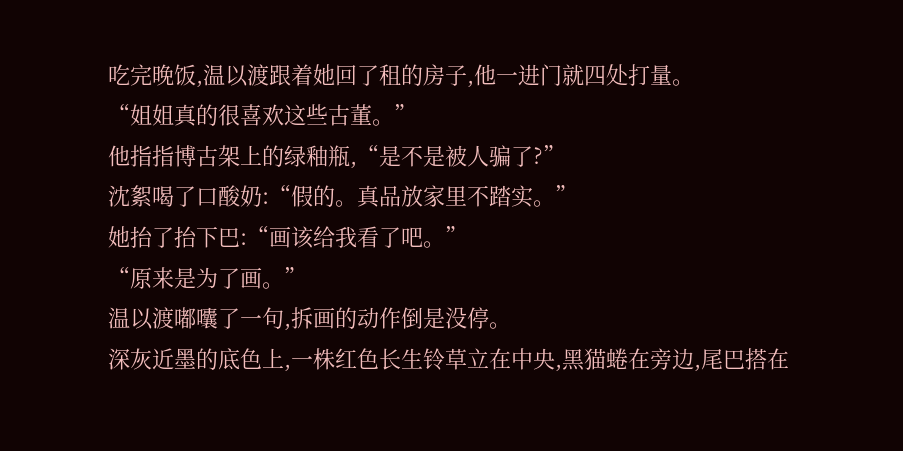吃完晚饭,温以渡跟着她回了租的房子,他一进门就四处打量。
“姐姐真的很喜欢这些古董。”
他指指博古架上的绿釉瓶,“是不是被人骗了?”
沈絮喝了口酸奶:“假的。真品放家里不踏实。”
她抬了抬下巴:“画该给我看了吧。”
“原来是为了画。”
温以渡嘟囔了一句,拆画的动作倒是没停。
深灰近墨的底色上,一株红色长生铃草立在中央,黑猫蜷在旁边,尾巴搭在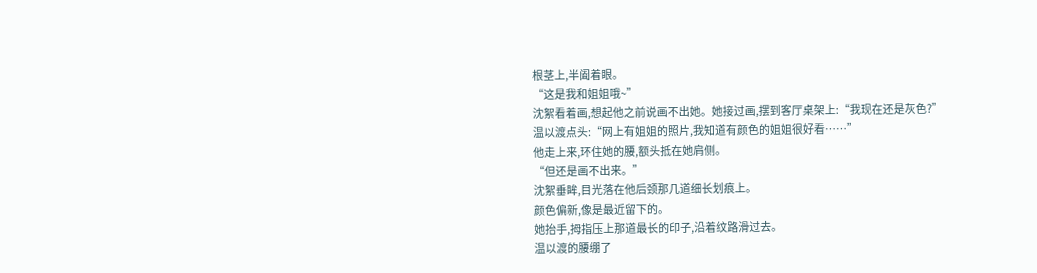根茎上,半阖着眼。
“这是我和姐姐哦~”
沈絮看着画,想起他之前说画不出她。她接过画,摆到客厅桌架上:“我现在还是灰色?”
温以渡点头:“网上有姐姐的照片,我知道有颜色的姐姐很好看……”
他走上来,环住她的腰,额头抵在她肩侧。
“但还是画不出来。”
沈絮垂眸,目光落在他后颈那几道细长划痕上。
颜色偏新,像是最近留下的。
她抬手,拇指压上那道最长的印子,沿着纹路滑过去。
温以渡的腰绷了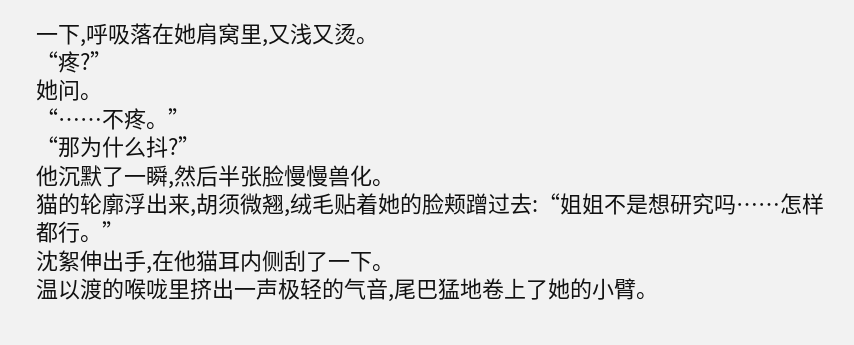一下,呼吸落在她肩窝里,又浅又烫。
“疼?”
她问。
“……不疼。”
“那为什么抖?”
他沉默了一瞬,然后半张脸慢慢兽化。
猫的轮廓浮出来,胡须微翘,绒毛贴着她的脸颊蹭过去:“姐姐不是想研究吗……怎样都行。”
沈絮伸出手,在他猫耳内侧刮了一下。
温以渡的喉咙里挤出一声极轻的气音,尾巴猛地卷上了她的小臂。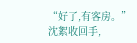“好了,有客房。”
沈絮收回手,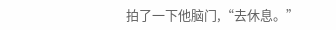拍了一下他脑门,“去休息。”